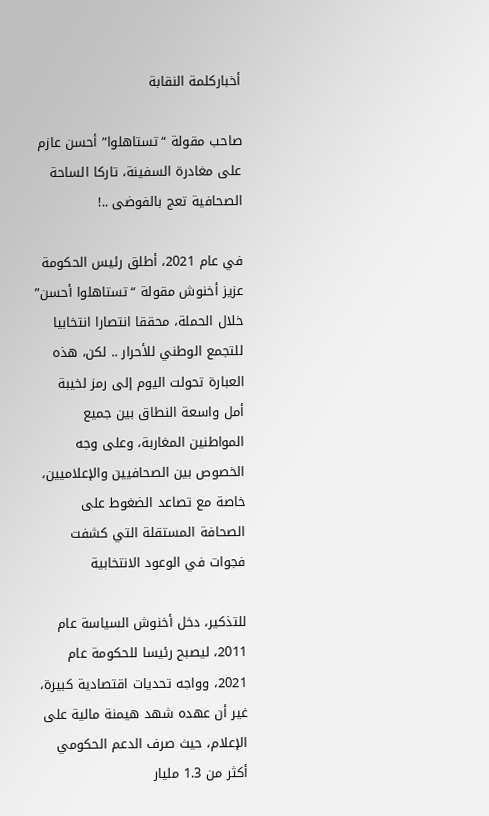أخباركلمة النقابة

صاحب مقولة “تستاهلوا” أحسن عازم على مغادرة السفينة، تاركا الساحة الصحافية تعج بالفوضى ..!

في عام 2021، أطلق رئيس الحكومة عزيز أخنوش مقولة “تستاهلوا أحسن” خلال الحملة، محققا انتصارا انتخابيا للتجمع الوطني للأحرار .. لكن، هذه العبارة تحولت اليوم إلى رمز لخيبة أمل واسعة النطاق بين جميع المواطنين المغاربة، وعلى وجه الخصوص بين الصحافيين والإعلاميين، خاصة مع تصاعد الضغوط على الصحافة المستقلة التي كشفت فجوات في الوعود الانتخابية

للتذكير، دخل أخنوش السياسة عام 2011، ليصبح رئيسا للحكومة عام 2021، وواجه تحديات اقتصادية كبيرة، غير أن عهده شهد هيمنة مالية على الإعلام، حيث صرف الدعم الحكومي أكثر من 1.3 مليار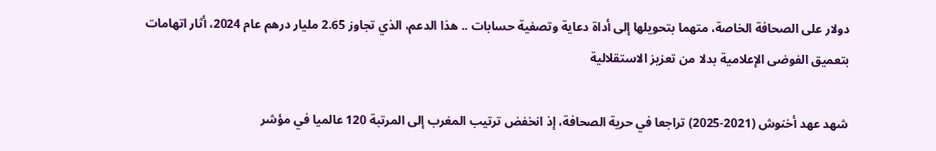دولار على الصحافة الخاصة، متهما بتحويلها إلى أداة دعاية وتصفية حسابات .. هذا الدعم، الذي تجاوز 2.65 مليار درهم عام 2024، أثار اتهامات بتعميق الفوضى الإعلامية بدلا من تعزيز الاستقلالية

شهد عهد أخنوش (2021-2025) تراجعا في حرية الصحافة، إذ انخفض ترتيب المغرب إلى المرتبة 120 عالميا في مؤشر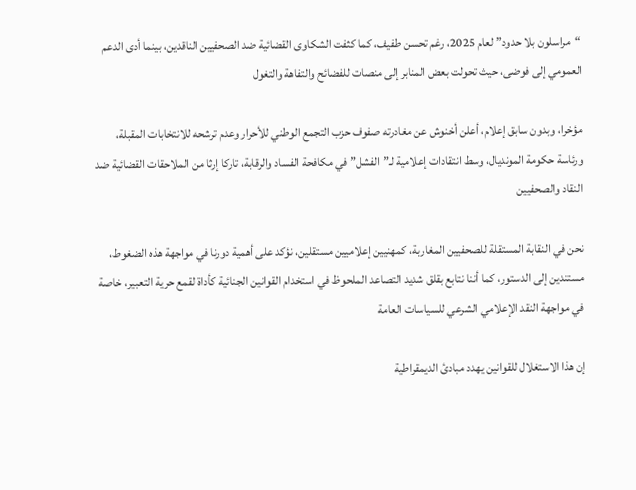“مراسلون بلا حدود” لعام 2025، رغم تحسن طفيف، كما كثفت الشكاوى القضائية ضد الصحفيين الناقدين، بينما أدى الدعم العمومي إلى فوضى، حيث تحولت بعض المنابر إلى منصات للفضائح والتفاهة والتغول

مؤخرا، وبدون سابق إعلام، أعلن أخنوش عن مغادرته صفوف حزب التجمع الوطني للأحرار وعدم ترشحه للانتخابات المقبلة، ورئاسة حكومة المونديال، وسط انتقادات إعلامية لـ”الفشل” في مكافحة الفساد والرقابة، تاركا إرثا من الملاحقات القضائية ضد النقاد والصحفيين

نحن في النقابة المستقلة للصحفيين المغاربة، كمهنيين إعلاميين مستقلين، نؤكد على أهمية دورنا في مواجهة هذه الضغوط، مستندين إلى الدستور، كما أننا نتابع بقلق شديد التصاعد الملحوظ في استخدام القوانين الجنائية كأداة لقمع حرية التعبير، خاصة في مواجهة النقد الإعلامي الشرعي للسياسات العامة

إن هذا الاستغلال للقوانين يهدد مبادئ الديمقراطية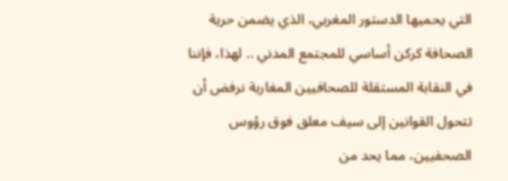التي يحميها الدستور المغربي، الذي يضمن حرية الصحافة كركن أساسي للمجتمع المدني .. لهذا، فإننا في النقابة المستقلة للصحافيين المغاربة نرفض أن تتحول القوانين إلى سيف معلق فوق رؤوس الصحفيين، مما يحد من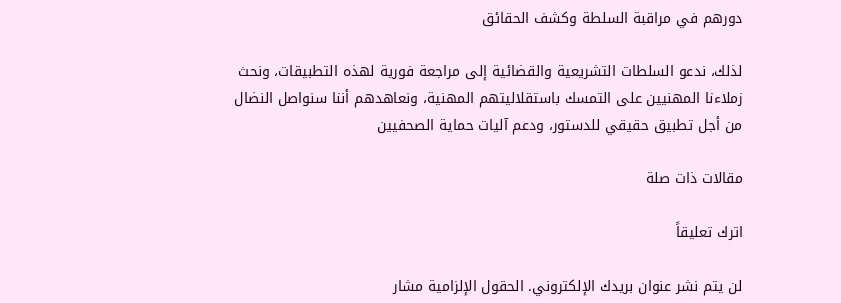دورهم في مراقبة السلطة وكشف الحقائق

لذلك، ندعو السلطات التشريعية والقضائية إلى مراجعة فورية لهذه التطبيقات، ونحث زملاءنا المهنيين على التمسك باستقلاليتهم المهنية، ونعاهدهم أننا سنواصل النضال من أجل تطبيق حقيقي للدستور، ودعم آليات حماية الصحفيين

مقالات ذات صلة

اترك تعليقاً

لن يتم نشر عنوان بريدك الإلكتروني. الحقول الإلزامية مشار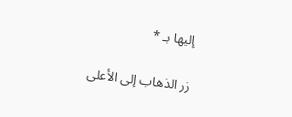إليها بـ *

زر الذهاب إلى الأعلى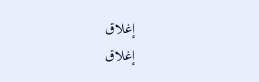إغلاق
إغلاق